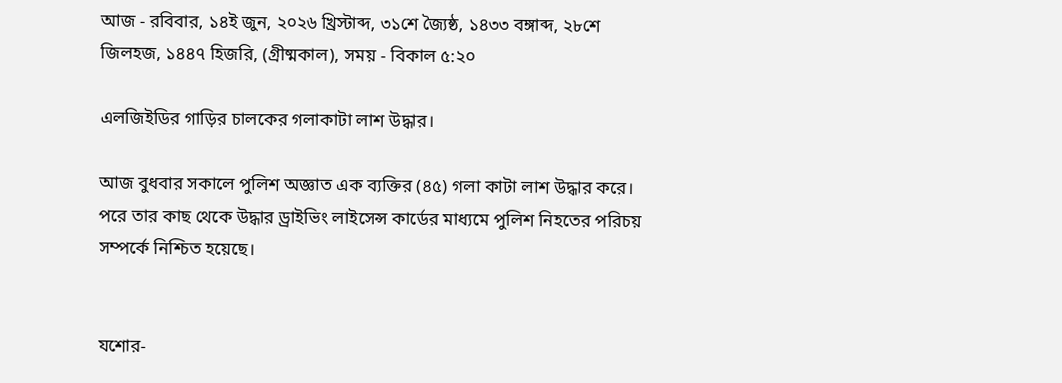আজ - রবিবার, ১৪ই জুন, ২০২৬ খ্রিস্টাব্দ, ৩১শে জ্যৈষ্ঠ, ১৪৩৩ বঙ্গাব্দ, ২৮শে জিলহজ, ১৪৪৭ হিজরি, (গ্রীষ্মকাল), সময় - বিকাল ৫:২০

এলজিইডির গাড়ির চালকের গলাকাটা লাশ উদ্ধার।

আজ বুধবার সকালে পুলিশ অজ্ঞাত এক ব্যক্তির (৪৫) গলা কাটা লাশ উদ্ধার করে।  পরে তার কাছ থেকে উদ্ধার ড্রাইভিং লাইসেন্স কার্ডের মাধ্যমে পুলিশ নিহতের পরিচয় সম্পর্কে নিশ্চিত হয়েছে।


যশোর-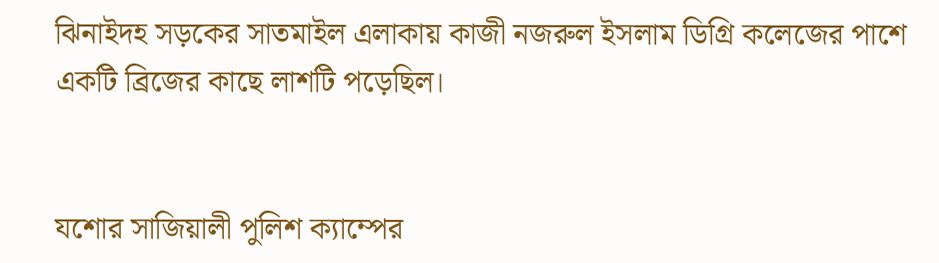ঝিনাইদহ সড়কের সাতমাইল এলাকায় কাজী নজরুল ইসলাম ডিগ্রি কলেজের পাশে একটি ব্রিজের কাছে লাশটি পড়েছিল।


যশোর সাজিয়ালী পুলিশ ক্যাম্পের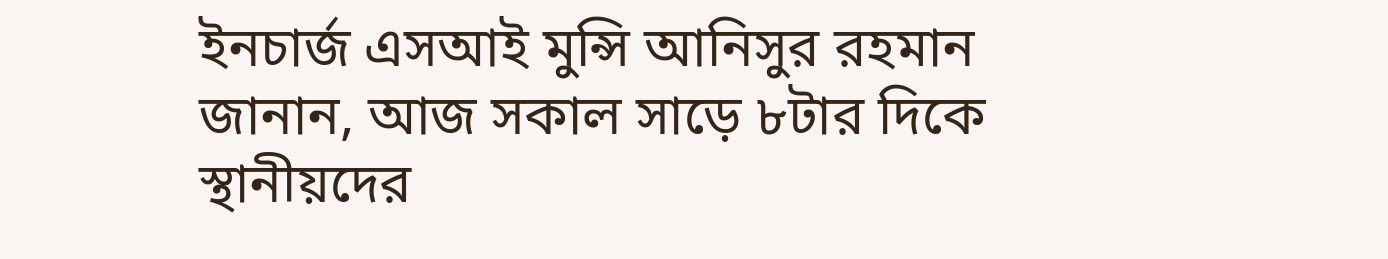ইনচার্জ এসআই মুন্সি আনিসুর রহমান জানান, আজ সকাল সাড়ে ৮টার দিকে স্থানীয়দের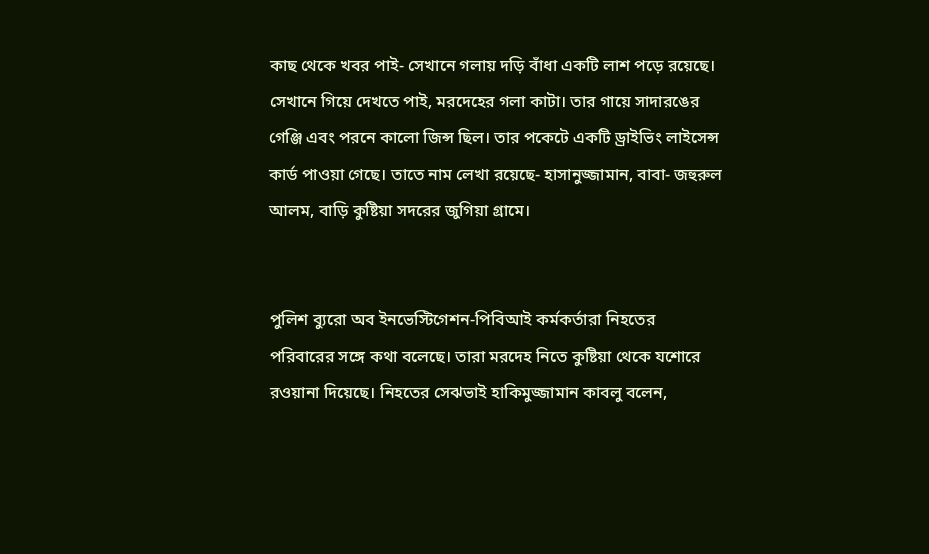কাছ থেকে খবর পাই- সেখানে গলায় দড়ি বাঁধা একটি লাশ পড়ে রয়েছে। সেখানে গিয়ে দেখতে পাই, মরদেহের গলা কাটা। তার গায়ে সাদারঙের গেঞ্জি এবং পরনে কালো জিন্স ছিল। তার পকেটে একটি ড্রাইভিং লাইসেন্স কার্ড পাওয়া গেছে। তাতে নাম লেখা রয়েছে- হাসানুজ্জামান, বাবা- জহুরুল আলম, বাড়ি কুষ্টিয়া সদরের জুগিয়া গ্রামে।


পুলিশ ব্যুরো অব ইনভেস্টিগেশন-পিবিআই কর্মকর্তারা নিহতের পরিবারের সঙ্গে কথা বলেছে। তারা মরদেহ নিতে কুষ্টিয়া থেকে যশোরে রওয়ানা দিয়েছে। নিহতের সেঝভাই হাকিমুজ্জামান কাবলু বলেন,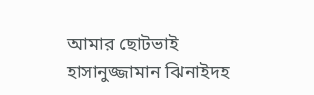আমার ছোটভাই হাসানুজ্জামান ঝিনাইদহ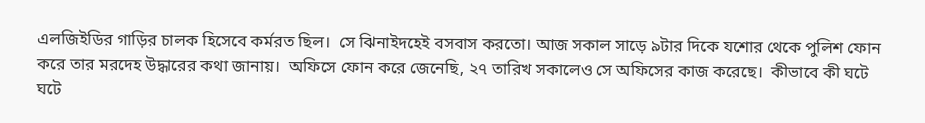এলজিইডির গাড়ির চালক হিসেবে কর্মরত ছিল।  সে ঝিনাইদহেই বসবাস করতো। আজ সকাল সাড়ে ৯টার দিকে যশোর থেকে পুলিশ ফোন করে তার মরদেহ উদ্ধারের কথা জানায়।  অফিসে ফোন করে জেনেছি, ২৭ তারিখ সকালেও সে অফিসের কাজ করেছে।  কীভাবে কী ঘটে ঘটে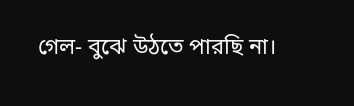গেল- বুঝে উঠতে পারছি না।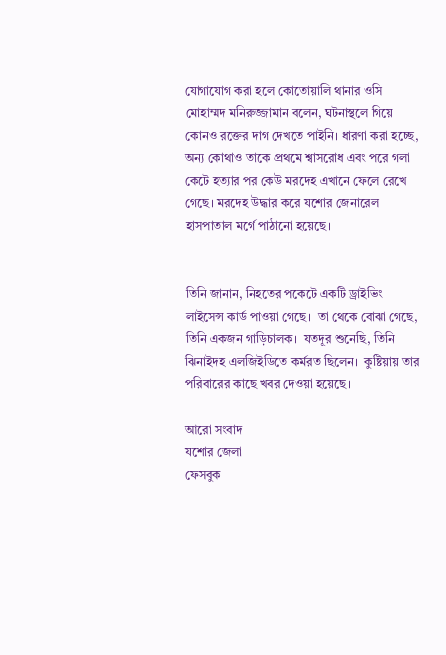যোগাযোগ করা হলে কোতোয়ালি থানার ওসি মোহাম্মদ মনিরুজ্জামান বলেন, ঘটনাস্থলে গিয়ে কোনও রক্তের দাগ দেখতে পাইনি। ধারণা করা হচ্ছে, অন্য কোথাও তাকে প্রথমে শ্বাসরোধ এবং পরে গলা কেটে হত্যার পর কেউ মরদেহ এখানে ফেলে রেখে গেছে। মরদেহ উদ্ধার করে যশোর জেনারেল হাসপাতাল মর্গে পাঠানো হয়েছে।


তিনি জানান, নিহতের পকেটে একটি ড্রাইভিং লাইসেন্স কার্ড পাওয়া গেছে।  তা থেকে বোঝা গেছে, তিনি একজন গাড়িচালক।  যতদূর শুনেছি, তিনি ঝিনাইদহ এলজিইডিতে কর্মরত ছিলেন।  কুষ্টিয়ায় তার পরিবারের কাছে খবর দেওয়া হয়েছে।

আরো সংবাদ
যশোর জেলা
ফেসবুক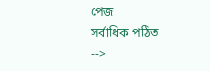পেজ
সর্বাধিক পঠিত
-->